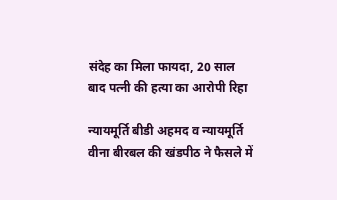संदेह का मिला फायदा, 20 साल बाद पत्नी की हत्या का आरोपी रिहा

न्यायमूर्ति बीडी अहमद व न्यायमूर्ति वीना बीरबल की खंडपीठ ने फैसले में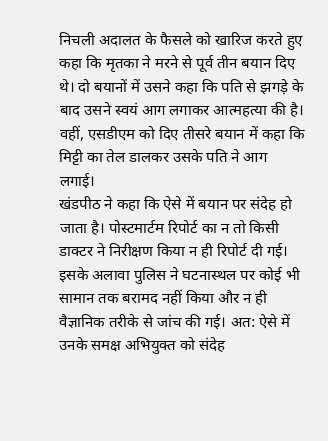निचली अदालत के फैसले को खारिज करते हुए कहा कि मृतका ने मरने से पूर्व तीन बयान दिए थे। दो बयानों में उसने कहा कि पति से झगड़े के बाद उसने स्वयं आग लगाकर आत्महत्या की है। वहीं, एसडीएम को दिए तीसरे बयान में कहा कि मिट्टी का तेल डालकर उसके पति ने आग लगाई।
खंडपीठ ने कहा कि ऐसे में बयान पर संदेह हो जाता है। पोस्टमार्टम रिपोर्ट का न तो किसी डाक्टर ने निरीक्षण किया न ही रिपोर्ट दी गई। इसके अलावा पुलिस ने घटनास्थल पर कोई भी सामान तक बरामद नहीं किया और न ही वैज्ञानिक तरीके से जांच की गई। अत: ऐसे में उनके समक्ष अभियुक्त को संदेह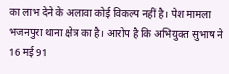का लाभ देने के अलावा कोई विकल्प नहीं है। पेश मामला भजनपुरा थाना क्षेत्र का है। आरोप है कि अभियुक्त सुभाष ने 16 मई 91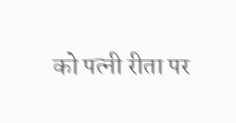को पत्नी रीता पर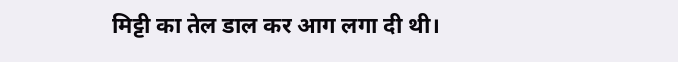मिट्टी का तेल डाल कर आग लगा दी थी।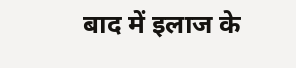बाद में इलाज के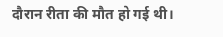दौरान रीता की मौत हो गई थी।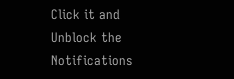Click it and Unblock the Notifications